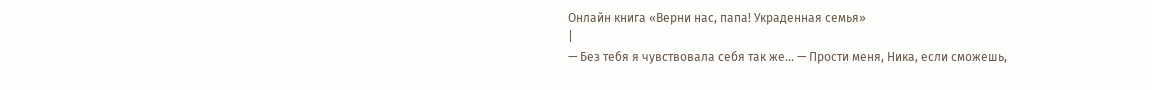Онлайн книга «Верни нас, папа! Украденная семья»
|
— Без тебя я чувствовала себя так же… — Прости меня, Ника, если сможешь,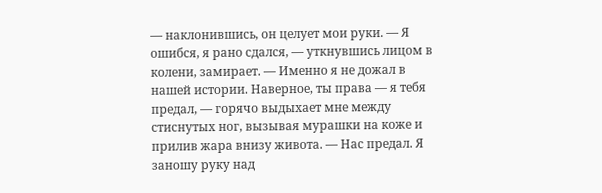— наклонившись, он целует мои руки. — Я ошибся, я рано сдался, — уткнувшись лицом в колени, замирает. — Именно я не дожал в нашей истории. Наверное, ты права — я тебя предал, — горячо выдыхает мне между стиснутых ног, вызывая мурашки на коже и прилив жара внизу живота. — Нас предал. Я заношу руку над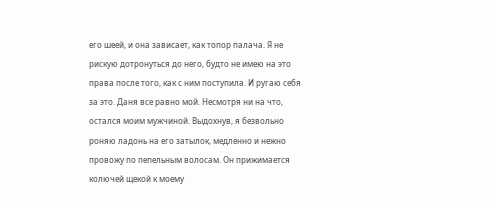его шеей, и она зависает, как топор палача. Я не рискую дотронуться до него, будто не имею на это права после того, как с ним поступила. И ругаю себя за это. Даня все равно мой. Несмотря ни на что, остался моим мужчиной. Выдохнув, я безвольно роняю ладонь на его затылок, медленно и нежно провожу по пепельным волосам. Он прижимается колючей щекой к моему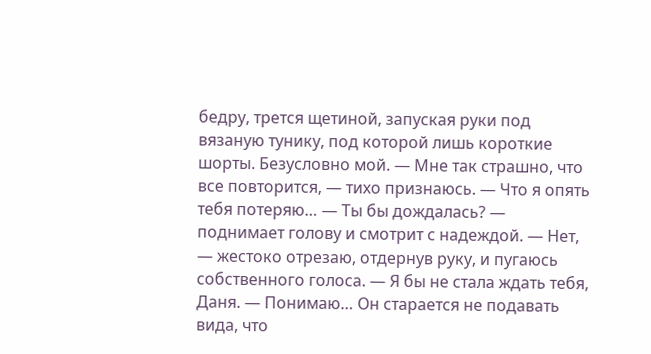бедру, трется щетиной, запуская руки под вязаную тунику, под которой лишь короткие шорты. Безусловно мой. — Мне так страшно, что все повторится, — тихо признаюсь. — Что я опять тебя потеряю… — Ты бы дождалась? — поднимает голову и смотрит с надеждой. — Нет, — жестоко отрезаю, отдернув руку, и пугаюсь собственного голоса. — Я бы не стала ждать тебя, Даня. — Понимаю… Он старается не подавать вида, что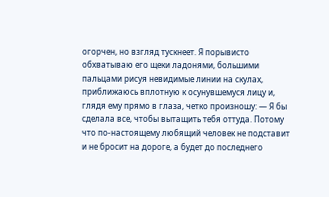огорчен, но взгляд тускнеет. Я порывисто обхватываю его щеки ладонями, большими пальцами рисуя невидимые линии на скулах, приближаюсь вплотную к осунувшемуся лицу и, глядя ему прямо в глаза, четко произношу: — Я бы сделала все, чтобы вытащить тебя оттуда. Потому что по-настоящему любящий человек не подставит и не бросит на дороге, а будет до последнего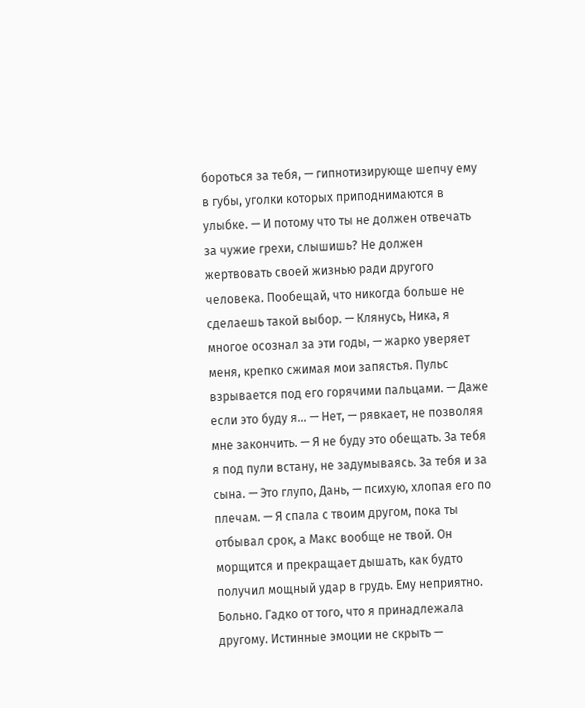бороться за тебя, — гипнотизирующе шепчу ему в губы, уголки которых приподнимаются в улыбке. — И потому что ты не должен отвечать за чужие грехи, слышишь? Не должен жертвовать своей жизнью ради другого человека. Пообещай, что никогда больше не сделаешь такой выбор. — Клянусь, Ника, я многое осознал за эти годы, — жарко уверяет меня, крепко сжимая мои запястья. Пульс взрывается под его горячими пальцами. — Даже если это буду я… — Нет, — рявкает, не позволяя мне закончить. — Я не буду это обещать. За тебя я под пули встану, не задумываясь. За тебя и за сына. — Это глупо, Дань, — психую, хлопая его по плечам. — Я спала с твоим другом, пока ты отбывал срок, а Макс вообще не твой. Он морщится и прекращает дышать, как будто получил мощный удар в грудь. Ему неприятно. Больно. Гадко от того, что я принадлежала другому. Истинные эмоции не скрыть —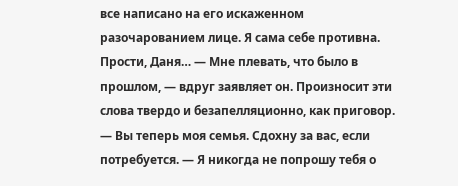все написано на его искаженном разочарованием лице. Я сама себе противна. Прости, Даня… — Мне плевать, что было в прошлом, — вдруг заявляет он. Произносит эти слова твердо и безапелляционно, как приговор. — Вы теперь моя семья. Сдохну за вас, если потребуется. — Я никогда не попрошу тебя о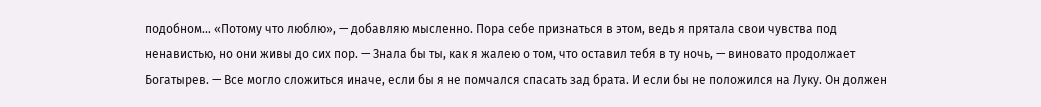подобном… «Потому что люблю», — добавляю мысленно. Пора себе признаться в этом, ведь я прятала свои чувства под ненавистью, но они живы до сих пор. — Знала бы ты, как я жалею о том, что оставил тебя в ту ночь, — виновато продолжает Богатырев. — Все могло сложиться иначе, если бы я не помчался спасать зад брата. И если бы не положился на Луку. Он должен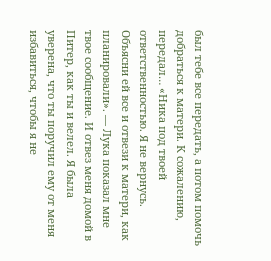был тебе все передать, а потом помочь добраться к матери. К сожалению, передал… «Ника под твоей ответственностью. Я не вернусь. Объясни ей все и отвези к матери, как планировали». — Лука показал мне твое сообщение. И отвез меня домой в Питер, как ты и велел. Я была уверена, что ты поручил ему от меня избавиться, чтобы я не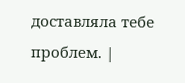доставляла тебе проблем. |